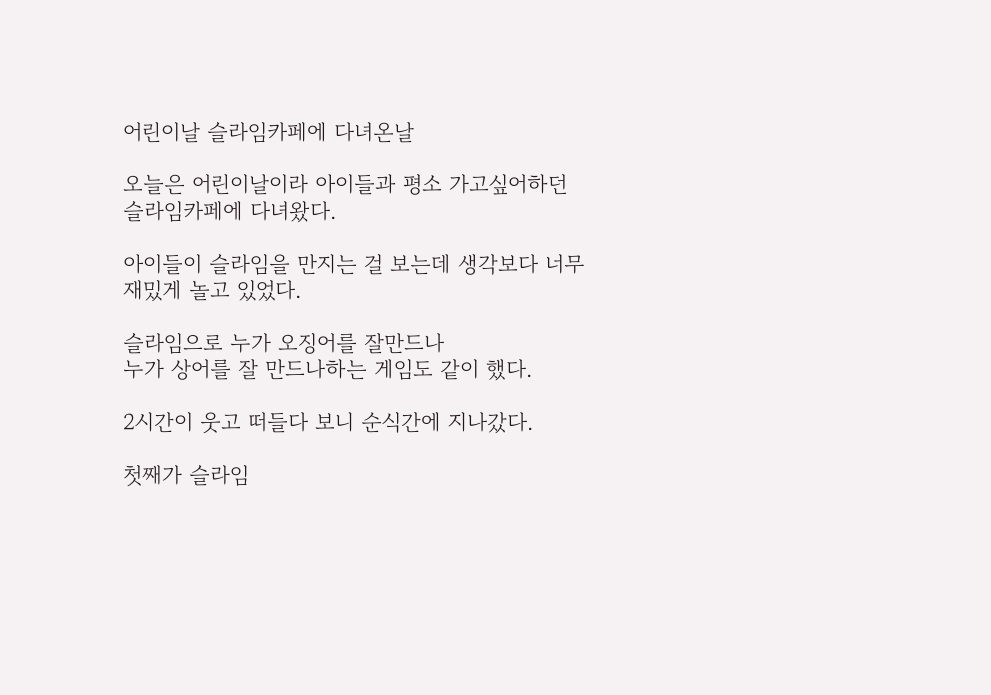어린이날 슬라임카페에 다녀온날

오늘은 어린이날이라 아이들과 평소 가고싶어하던
슬라임카페에 다녀왔다.

아이들이 슬라임을 만지는 걸 보는데 생각보다 너무 재밌게 놀고 있었다.

슬라임으로 누가 오징어를 잘만드나
누가 상어를 잘 만드나하는 게임도 같이 했다.

2시간이 웃고 떠들다 보니 순식간에 지나갔다.

첫째가 슬라임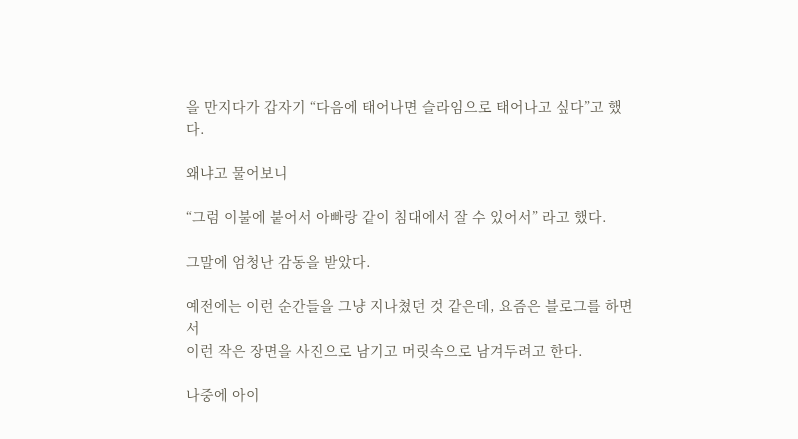을 만지다가 갑자기 “다음에 태어나면 슬라임으로 태어나고 싶다”고 했다.

왜냐고 물어보니

“그럼 이불에 붙어서 아빠랑 같이 침대에서 잘 수 있어서” 라고 했다.

그말에 엄청난 감동을 받았다.

예전에는 이런 순간들을 그냥 지나쳤던 것 같은데, 요즘은 블로그를 하면서
이런 작은 장면을 사진으로 남기고 머릿속으로 남겨두려고 한다.

나중에 아이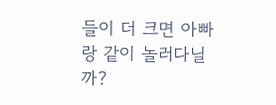들이 더 크면 아빠랑 같이 놀러다닐까?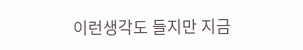이런생각도 들지만 지금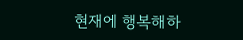현재에 행복해하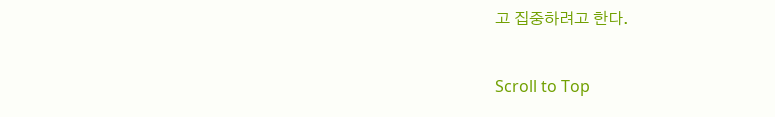고 집중하려고 한다.

Scroll to Top